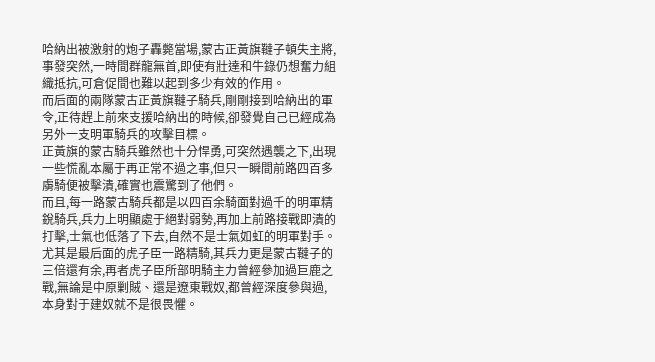哈納出被激射的炮子轟斃當場,蒙古正黃旗韃子頓失主將,事發突然,一時間群龍無首,即使有壯達和牛錄仍想奮力組織抵抗,可倉促間也難以起到多少有效的作用。
而后面的兩隊蒙古正黃旗韃子騎兵,剛剛接到哈納出的軍令,正待趕上前來支援哈納出的時候,卻發覺自己已經成為另外一支明軍騎兵的攻擊目標。
正黃旗的蒙古騎兵雖然也十分悍勇,可突然遇襲之下,出現一些慌亂本屬于再正常不過之事,但只一瞬間前路四百多虜騎便被擊潰,確實也震驚到了他們。
而且,每一路蒙古騎兵都是以四百余騎面對過千的明軍精銳騎兵,兵力上明顯處于絕對弱勢,再加上前路接戰即潰的打擊,士氣也低落了下去,自然不是士氣如虹的明軍對手。
尤其是最后面的虎子臣一路精騎,其兵力更是蒙古韃子的三倍還有余,再者虎子臣所部明騎主力曾經參加過巨鹿之戰,無論是中原剿賊、還是遼東戰奴,都曾經深度參與過,本身對于建奴就不是很畏懼。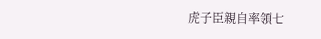虎子臣親自率領七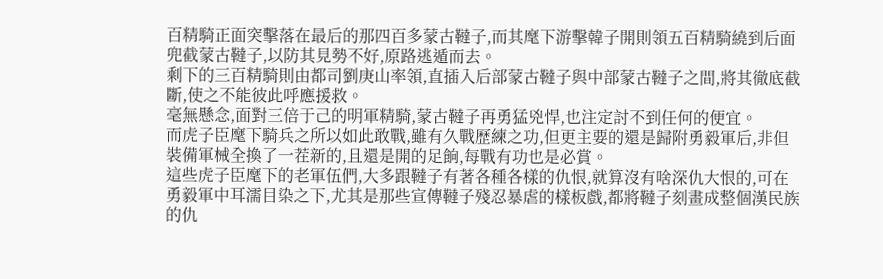百精騎正面突擊落在最后的那四百多蒙古韃子,而其麾下游擊韓子開則領五百精騎繞到后面兜截蒙古韃子,以防其見勢不好,原路逃遁而去。
剩下的三百精騎則由都司劉庚山率領,直插入后部蒙古韃子與中部蒙古韃子之間,將其徹底截斷,使之不能彼此呼應援救。
毫無懸念,面對三倍于己的明軍精騎,蒙古韃子再勇猛兇悍,也注定討不到任何的便宜。
而虎子臣麾下騎兵之所以如此敢戰,雖有久戰歷練之功,但更主要的還是歸附勇毅軍后,非但裝備軍械全換了一茬新的,且還是開的足餉,每戰有功也是必賞。
這些虎子臣麾下的老軍伍們,大多跟韃子有著各種各樣的仇恨,就算沒有啥深仇大恨的,可在勇毅軍中耳濡目染之下,尤其是那些宣傳韃子殘忍暴虐的樣板戲,都將韃子刻畫成整個漢民族的仇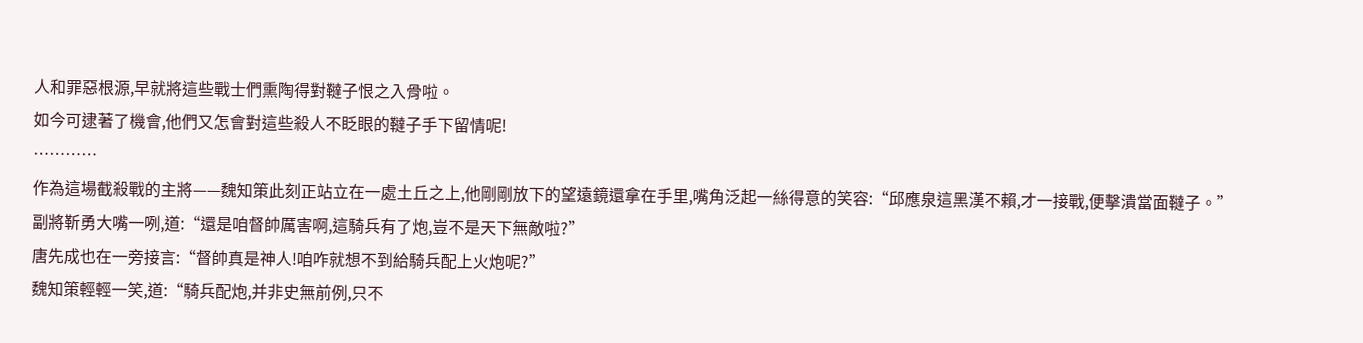人和罪惡根源,早就將這些戰士們熏陶得對韃子恨之入骨啦。
如今可逮著了機會,他們又怎會對這些殺人不眨眼的韃子手下留情呢!
…………
作為這場截殺戰的主將——魏知策此刻正站立在一處土丘之上,他剛剛放下的望遠鏡還拿在手里,嘴角泛起一絲得意的笑容:“邱應泉這黑漢不賴,才一接戰,便擊潰當面韃子。”
副將靳勇大嘴一咧,道:“還是咱督帥厲害啊,這騎兵有了炮,豈不是天下無敵啦?”
唐先成也在一旁接言:“督帥真是神人!咱咋就想不到給騎兵配上火炮呢?”
魏知策輕輕一笑,道:“騎兵配炮,并非史無前例,只不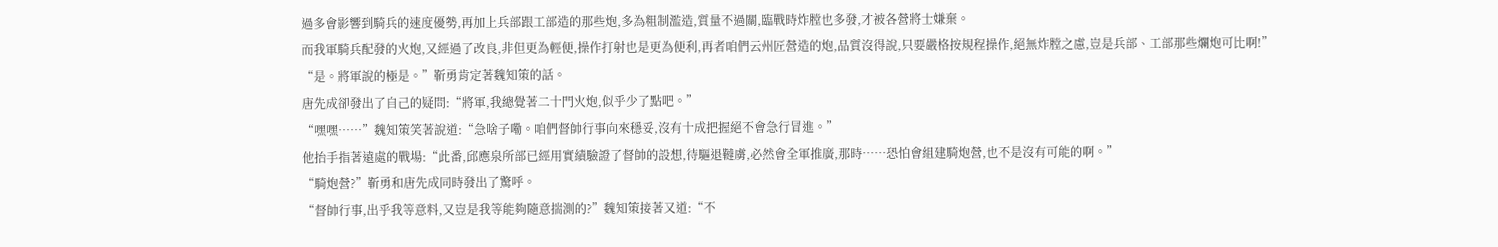過多會影響到騎兵的速度優勢,再加上兵部跟工部造的那些炮,多為粗制濫造,質量不過關,臨戰時炸膛也多發,才被各營將士嫌棄。
而我軍騎兵配發的火炮,又經過了改良,非但更為輕便,操作打射也是更為便利,再者咱們云州匠營造的炮,品質沒得說,只要嚴格按規程操作,絕無炸膛之慮,豈是兵部、工部那些爛炮可比啊!”
“是。將軍說的極是。”靳勇肯定著魏知策的話。
唐先成卻發出了自己的疑問:“將軍,我總覺著二十門火炮,似乎少了點吧。”
“嘿嘿……”魏知策笑著說道:“急啥子嘞。咱們督帥行事向來穩妥,沒有十成把握絕不會急行冒進。”
他抬手指著遠處的戰場:“此番,邱應泉所部已經用實績驗證了督帥的設想,待驅退韃虜,必然會全軍推廣,那時……恐怕會組建騎炮營,也不是沒有可能的啊。”
“騎炮營?”靳勇和唐先成同時發出了驚呼。
“督帥行事,出乎我等意料,又豈是我等能夠隨意揣測的?”魏知策接著又道:“不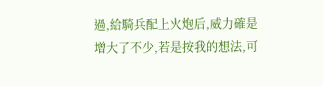過,給騎兵配上火炮后,威力確是增大了不少,若是按我的想法,可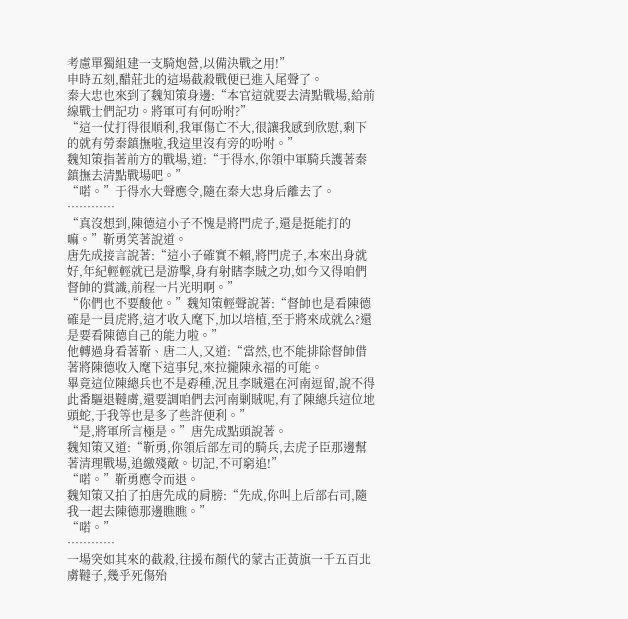考慮單獨組建一支騎炮營,以備決戰之用!”
申時五刻,醋莊北的這場截殺戰便已進入尾聲了。
秦大忠也來到了魏知策身邊:“本官這就要去清點戰場,給前線戰士們記功。將軍可有何吩咐?”
“這一仗打得很順利,我軍傷亡不大,很讓我感到欣慰,剩下的就有勞秦鎮撫啦,我這里沒有旁的吩咐。”
魏知策指著前方的戰場,道:“于得水,你領中軍騎兵護著秦鎮撫去清點戰場吧。”
“喏。”于得水大聲應令,隨在秦大忠身后離去了。
…………
“真沒想到,陳德這小子不愧是將門虎子,還是挺能打的嘛。”靳勇笑著說道。
唐先成接言說著:“這小子確實不賴,將門虎子,本來出身就好,年紀輕輕就已是游擊,身有射瞎李賊之功,如今又得咱們督帥的賞識,前程一片光明啊。”
“你們也不要酸他。”魏知策輕聲說著:“督帥也是看陳德確是一員虎將,這才收入麾下,加以培植,至于將來成就么?還是要看陳德自己的能力啦。”
他轉過身看著靳、唐二人,又道:“當然,也不能排除督帥借著將陳德收入麾下這事兒,來拉攏陳永福的可能。
畢竟這位陳總兵也不是孬種,況且李賊還在河南逗留,說不得此番驅退韃虜,還要調咱們去河南剿賊呢,有了陳總兵這位地頭蛇,于我等也是多了些許便利。”
“是,將軍所言極是。”唐先成點頭說著。
魏知策又道:“靳勇,你領后部左司的騎兵,去虎子臣那邊幫著清理戰場,追繳殘敵。切記,不可窮追!”
“喏。”靳勇應令而退。
魏知策又拍了拍唐先成的肩膀:“先成,你叫上后部右司,隨我一起去陳德那邊瞧瞧。”
“喏。”
…………
一場突如其來的截殺,往援布顏代的蒙古正黃旗一千五百北虜韃子,幾乎死傷殆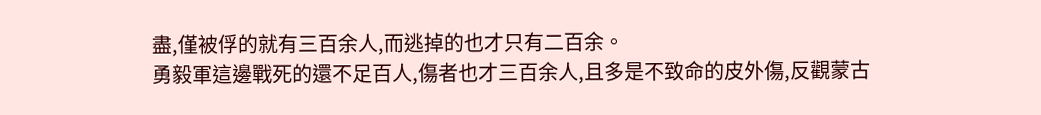盡,僅被俘的就有三百余人,而逃掉的也才只有二百余。
勇毅軍這邊戰死的還不足百人,傷者也才三百余人,且多是不致命的皮外傷,反觀蒙古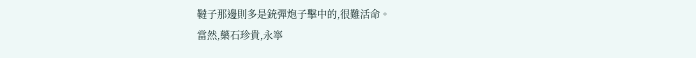韃子那邊則多是銃彈炮子擊中的,很難活命。
當然,藥石珍貴,永寧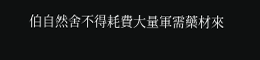伯自然舍不得耗費大量軍需藥材來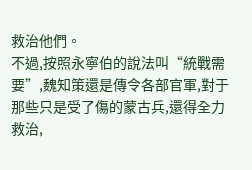救治他們。
不過,按照永寧伯的說法叫“統戰需要”,魏知策還是傳令各部官軍,對于那些只是受了傷的蒙古兵,還得全力救治,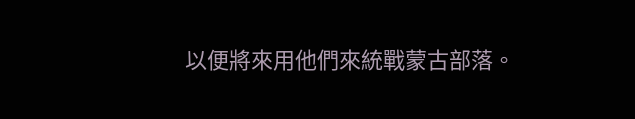以便將來用他們來統戰蒙古部落。